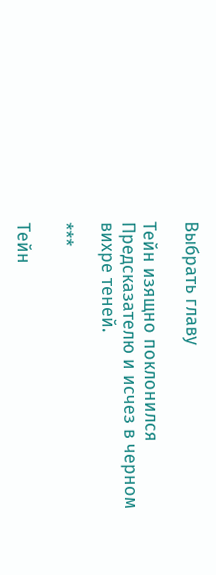Выбрать главу

Тейн изящно поклонился Предсказателю и исчез в черном вихре теней.

***

Тейн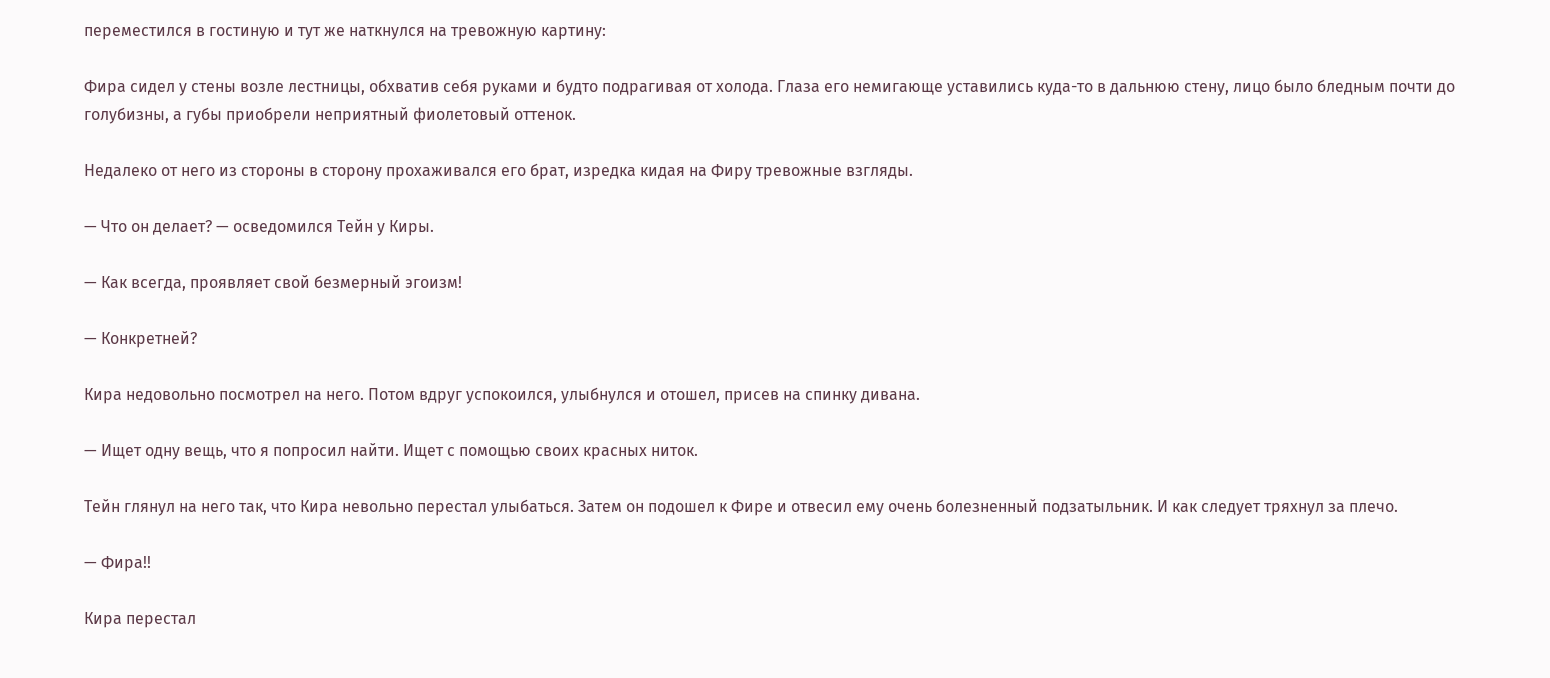переместился в гостиную и тут же наткнулся на тревожную картину:

Фира сидел у стены возле лестницы, обхватив себя руками и будто подрагивая от холода. Глаза его немигающе уставились куда-то в дальнюю стену, лицо было бледным почти до голубизны, а губы приобрели неприятный фиолетовый оттенок.

Недалеко от него из стороны в сторону прохаживался его брат, изредка кидая на Фиру тревожные взгляды.

— Что он делает? — осведомился Тейн у Киры.

— Как всегда, проявляет свой безмерный эгоизм!

— Конкретней?

Кира недовольно посмотрел на него. Потом вдруг успокоился, улыбнулся и отошел, присев на спинку дивана.

— Ищет одну вещь, что я попросил найти. Ищет с помощью своих красных ниток.

Тейн глянул на него так, что Кира невольно перестал улыбаться. Затем он подошел к Фире и отвесил ему очень болезненный подзатыльник. И как следует тряхнул за плечо.

— Фира!!

Кира перестал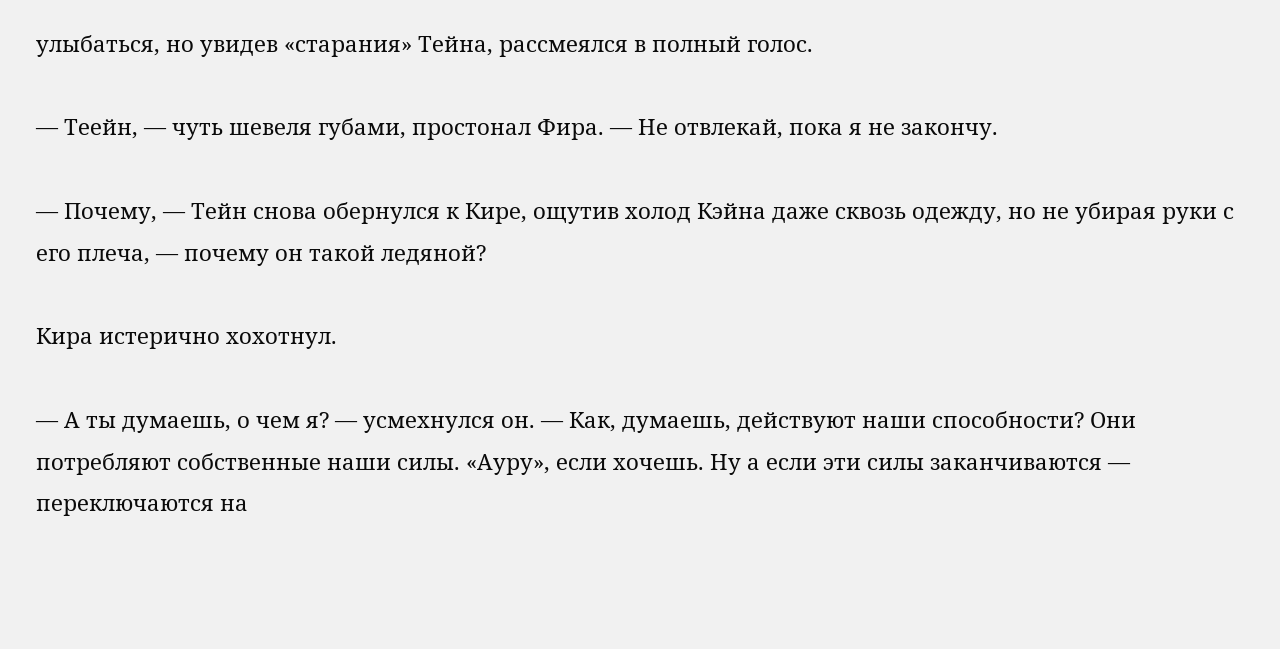улыбаться, но увидев «старания» Тейна, рассмеялся в полный голос.

— Теейн, — чуть шевеля губами, простонал Фира. — Не отвлекай, пока я не закончу.

— Почему, — Тейн снова обернулся к Кире, ощутив холод Кэйна даже сквозь одежду, но не убирая руки с его плеча, — почему он такой ледяной?

Кира истерично хохотнул.

— А ты думаешь, о чем я? — усмехнулся он. — Как, думаешь, действуют наши способности? Они потребляют собственные наши силы. «Ауру», если хочешь. Ну а если эти силы заканчиваются — переключаются на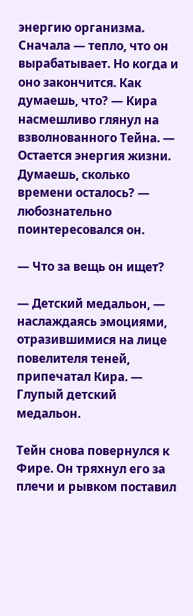энергию организма. Сначала — тепло, что он вырабатывает. Но когда и оно закончится. Как думаешь, что? — Кира насмешливо глянул на взволнованного Тейна. — Остается энергия жизни. Думаешь, сколько времени осталось? — любознательно поинтересовался он.

— Что за вещь он ищет?

— Детский медальон, — наслаждаясь эмоциями, отразившимися на лице повелителя теней, припечатал Кира. — Глупый детский медальон.

Тейн снова повернулся к Фире. Он тряхнул его за плечи и рывком поставил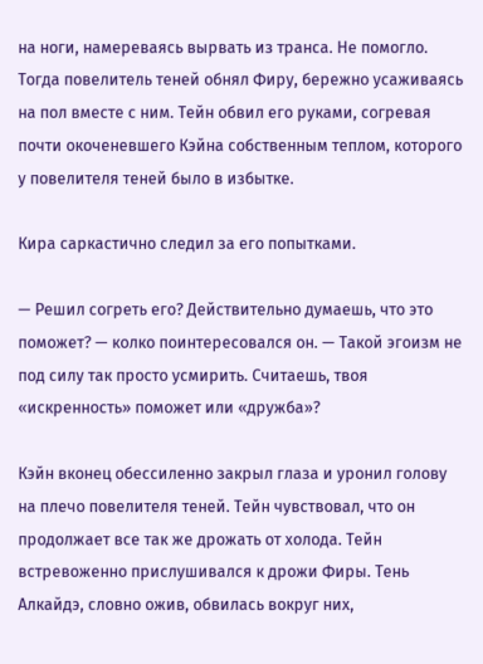на ноги, намереваясь вырвать из транса. Не помогло. Тогда повелитель теней обнял Фиру, бережно усаживаясь на пол вместе с ним. Тейн обвил его руками, согревая почти окоченевшего Кэйна собственным теплом, которого у повелителя теней было в избытке.

Кира саркастично следил за его попытками.

— Решил согреть его? Действительно думаешь, что это поможет? — колко поинтересовался он. — Такой эгоизм не под силу так просто усмирить. Считаешь, твоя «искренность» поможет или «дружба»?

Кэйн вконец обессиленно закрыл глаза и уронил голову на плечо повелителя теней. Тейн чувствовал, что он продолжает все так же дрожать от холода. Тейн встревоженно прислушивался к дрожи Фиры. Тень Алкайдэ, словно ожив, обвилась вокруг них,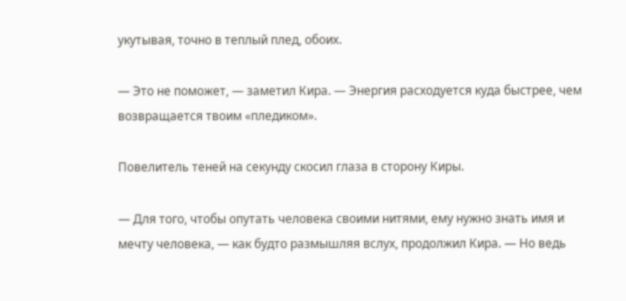укутывая, точно в теплый плед, обоих.

— Это не поможет, — заметил Кира. — Энергия расходуется куда быстрее, чем возвращается твоим «пледиком».

Повелитель теней на секунду скосил глаза в сторону Киры.

— Для того, чтобы опутать человека своими нитями, ему нужно знать имя и мечту человека, — как будто размышляя вслух, продолжил Кира. — Но ведь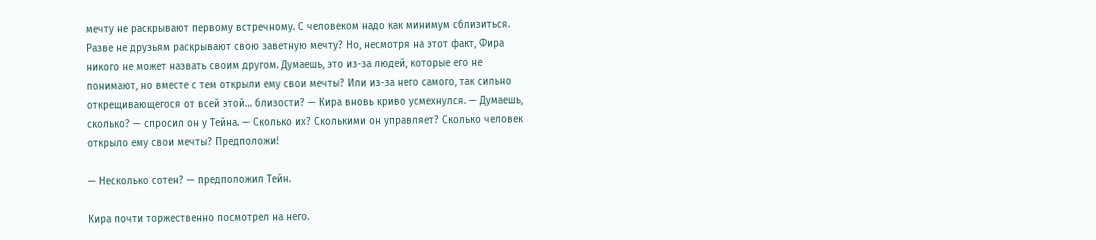мечту не раскрывают первому встречному. С человеком надо как минимум сблизиться. Разве не друзьям раскрывают свою заветную мечту? Но, несмотря на этот факт, Фира никого не может назвать своим другом. Думаешь, это из-за людей, которые его не понимают, но вместе с тем открыли ему свои мечты? Или из-за него самого, так сильно открещивающегося от всей этой… близости? — Кира вновь криво усмехнулся. — Думаешь, сколько? — спросил он у Тейна. — Сколько их? Сколькими он управляет? Сколько человек открыло ему свои мечты? Предположи!

— Несколько сотен? — предположил Тейн.

Кира почти торжественно посмотрел на него.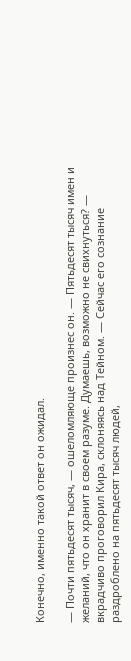Конечно, именно такой ответ он ожидал.

— Почти пятьдесят тысяч, — ошеломляюще произнес он. — Пятьдесят тысяч имен и желаний, что он хранит в своем разуме. Думаешь, возможно не свихнуться? — вкрадчиво проговорил Кира, склоняясь над Тейном. — Сейчас его сознание раздроблено на пятьдесят тысяч людей,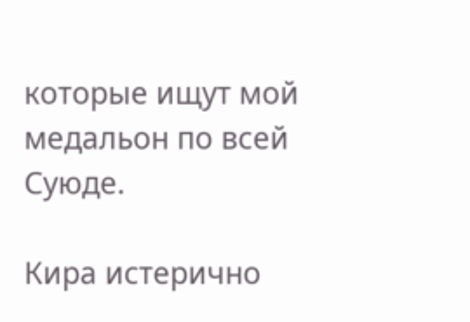которые ищут мой медальон по всей Суюде.

Кира истерично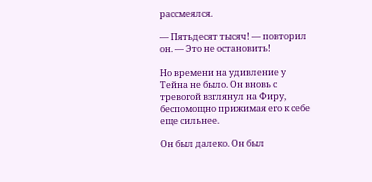рассмеялся.

— Пятьдесят тысяч! — повторил он. — Это не остановить!

Но времени на удивление у Тейна не было. Он вновь с тревогой взглянул на Фиру, беспомощно прижимая его к себе еще сильнее.

Он был далеко. Он был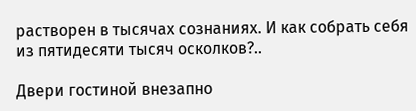растворен в тысячах сознаниях. И как собрать себя из пятидесяти тысяч осколков?..

Двери гостиной внезапно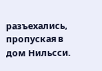разъехались, пропуская в дом Нильсси.